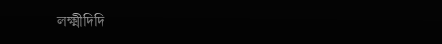লক্ষ্মীদিদি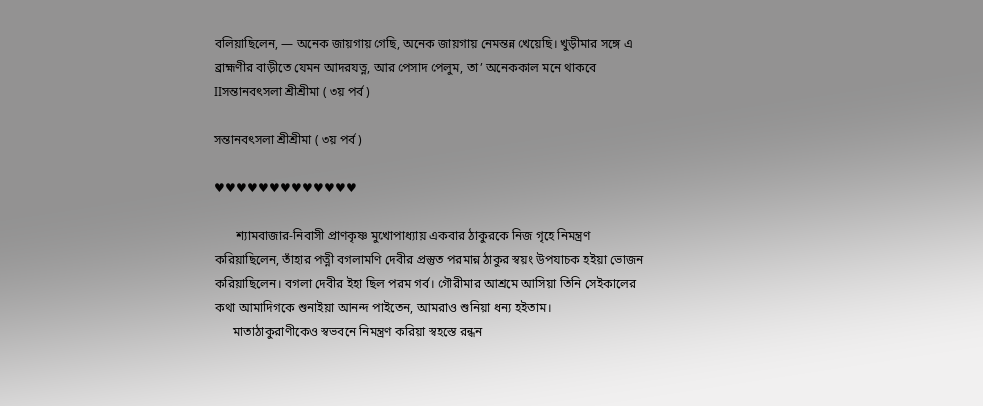বলিয়াছিলেন, — অনেক জায়গায় গেছি, অনেক জায়গায় নেমন্তন্ন খেয়েছি। খুড়ীমার সঙ্গে এ ব্রাহ্মণীর বাড়ীতে যেমন আদরযত্ন, আর পেসাদ পেলুম, তা’ অনেককাল মনে থাকবে IIসন্তানবৎসলা শ্রীশ্রীমা ( ৩য় পর্ব )

সন্তানবৎসলা শ্রীশ্রীমা ( ৩য় পর্ব )

♥♥♥♥♥♥♥♥♥♥♥♥♥

       শ্যামবাজার-নিবাসী প্রাণকৃষ্ণ মুখোপাধ্যায় একবার ঠাকুরকে নিজ গৃহে নিমন্ত্রণ করিয়াছিলেন, তাঁহার পত্নী বগলামণি দেবীর প্রস্তুত পরমান্ন ঠাকুর স্বয়ং উপযাচক হইয়া ভোজন করিয়াছিলেন। বগলা দেবীর ইহা ছিল পরম গর্ব। গৌরীমার আশ্রমে আসিয়া তিনি সেইকালের কথা আমাদিগকে শুনাইয়া আনন্দ পাইতেন, আমরাও শুনিয়া ধন্য হইতাম।
      মাতাঠাকুরাণীকেও স্বভবনে নিমন্ত্রণ করিয়া স্বহস্তে রন্ধন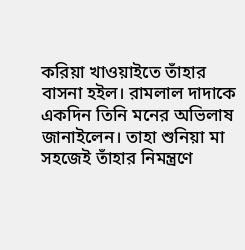করিয়া খাওয়াইতে তাঁহার বাসনা হইল। রামলাল দাদাকে একদিন তিনি মনের অভিলাষ জানাইলেন। তাহা শুনিয়া মা সহজেই তাঁহার নিমন্ত্রণে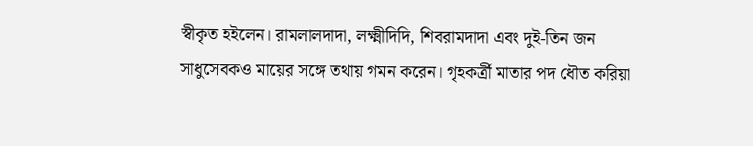স্বীকৃত হইলেন। রামলালদাদা, লক্ষ্মীদিদি, শিবরামদাদা এবং দুই-তিন জন সাধুসেবকও মায়ের সঙ্গে তথায় গমন করেন। গৃহকর্ত্রী মাতার পদ ধৌত করিয়া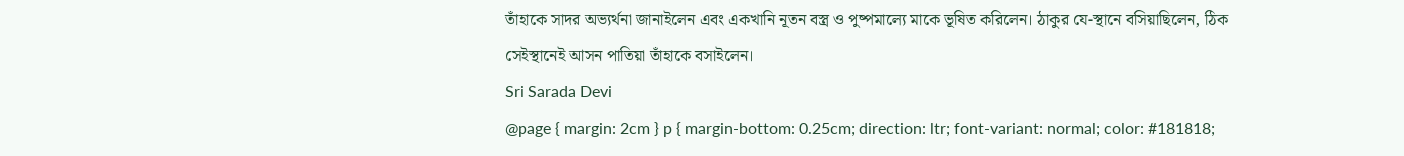তাঁহাকে সাদর অভ্যর্থনা জানাইলেন এবং একখানি নূতন বস্ত্র ও পুষ্পমাল্যে মাকে ভূষিত করিলেন। ঠাকুর যে-স্থানে বসিয়াছিলেন, ঠিক সেইস্থানেই আসন পাতিয়া তাঁহাকে বসাইলেন।
Sri Sarada Devi
@page { margin: 2cm } p { margin-bottom: 0.25cm; direction: ltr; font-variant: normal; color: #181818;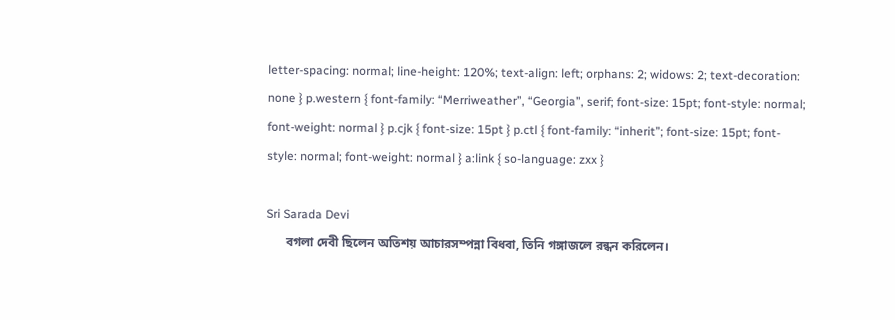letter-spacing: normal; line-height: 120%; text-align: left; orphans: 2; widows: 2; text-decoration: none } p.western { font-family: “Merriweather”, “Georgia”, serif; font-size: 15pt; font-style: normal; font-weight: normal } p.cjk { font-size: 15pt } p.ctl { font-family: “inherit”; font-size: 15pt; font-style: normal; font-weight: normal } a:link { so-language: zxx }

Sri Sarada Devi
      বগলা দেবী ছিলেন অতিশয় আচারসম্পন্না বিধবা, তিনি গঙ্গাজলে রন্ধন করিলেন।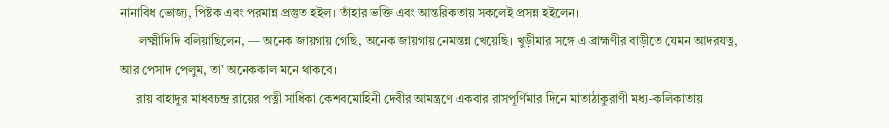নানাবিধ ভোজ্য, পিষ্টক এবং পরমান্ন প্রস্তুত হইল। তাঁহার ভক্তি এবং আন্তরিকতায় সকলেই প্রসন্ন হইলেন।
      লক্ষ্মীদিদি বলিয়াছিলেন, — অনেক জায়গায় গেছি, অনেক জায়গায় নেমন্তন্ন খেয়েছি। খুড়ীমার সঙ্গে এ ব্রাহ্মণীর বাড়ীতে যেমন আদরযত্ন, আর পেসাদ পেলুম, তা’ অনেককাল মনে থাকবে।
     রায় বাহাদুর মাধবচন্দ্র রায়ের পত্নী সাধিকা কেশবমোহিনী দেবীর আমন্ত্রণে একবার রাসপূর্ণিমার দিনে মাতাঠাকুরাণী মধ্য-কলিকাতায়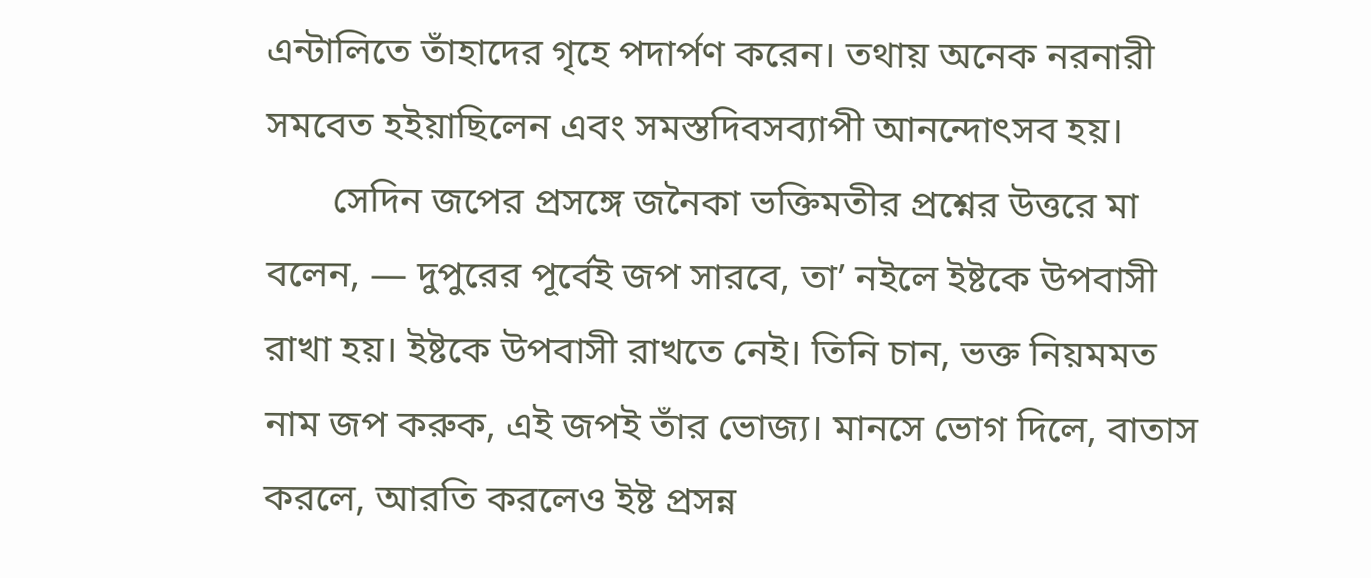এন্টালিতে তাঁহাদের গৃহে পদার্পণ করেন। তথায় অনেক নরনারী সমবেত হইয়াছিলেন এবং সমস্তদিবসব্যাপী আনন্দোৎসব হয়।
       সেদিন জপের প্রসঙ্গে জনৈকা ভক্তিমতীর প্রশ্নের উত্তরে মা বলেন, — দুপুরের পূর্বেই জপ সারবে, তা’ নইলে ইষ্টকে উপবাসী রাখা হয়। ইষ্টকে উপবাসী রাখতে নেই। তিনি চান, ভক্ত নিয়মমত নাম জপ করুক, এই জপই তাঁর ভোজ্য। মানসে ভোগ দিলে, বাতাস করলে, আরতি করলেও ইষ্ট প্রসন্ন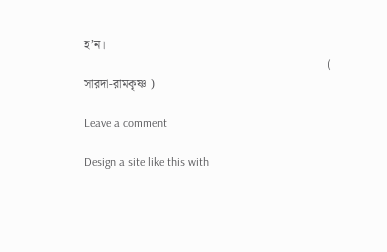হ’ন।
                                                                                 ( সারদা-রামকৃষ্ণ )

Leave a comment

Design a site like this with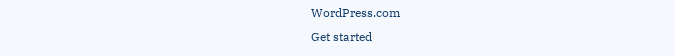WordPress.com
Get started